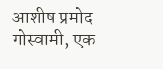आशीष प्रमोद गोस्वामी, एक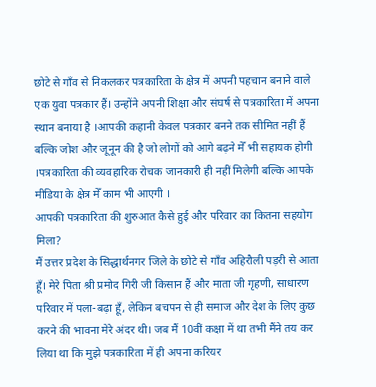छोटे से गाँव से निकलकर पत्रकारिता के क्षेत्र में अपनी पहचान बनाने वाले एक युवा पत्रकार हैं। उन्होंने अपनी शिक्षा और संघर्ष से पत्रकारिता में अपना स्थान बनाया है ।आपकी कहानी केवल पत्रकार बनने तक सीमित नहीं हैं बल्कि जोश और जूनून की है जो लोगों को आगे बढ़ने मेँ भी सहायक होगी ।पत्रकारिता की व्यवहारिक रोचक जानकारी ही नहीं मिलेगी बल्कि आपके मीडिया के क्षेत्र मेँ काम भी आएगी ।
आपकी पत्रकारिता की शुरुआत कैसे हुई और परिवार का कितना सहयोग मिला?
मैं उत्तर प्रदेश के सिद्धार्थनगर जिले के छोटे से गाँव अहिरौली पड़री से आता हूँ। मेरे पिता श्री प्रमोद गिरी जी किसान हैं और माता जी गृहणी, साधारण परिवार में पला-बढ़ा हूँ, लेकिन बचपन से ही समाज और देश के लिए कुछ करने की भावना मेरे अंदर थी। जब मैं 10वीं कक्षा में था तभी मैंने तय कर लिया था कि मुझे पत्रकारिता में ही अपना करियर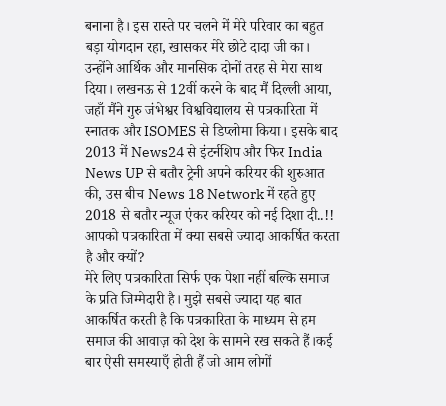बनाना है। इस रास्ते पर चलने में मेरे परिवार का बहुत बड़ा योगदान रहा, खासकर मेरे छोटे दादा जी का। उन्होंने आर्थिक और मानसिक दोनों तरह से मेरा साथ दिया। लखनऊ से 12वीं करने के बाद मैं दिल्ली आया, जहाँ मैंने गुरु जंभेश्वर विश्वविद्यालय से पत्रकारिता में स्नातक और ISOMES से डिप्लोमा किया। इसके बाद 2013 में News24 से इंटर्नशिप और फिर India News UP से बतौर ट्रेनी अपने करियर की शुरुआत की, उस बीच News 18 Network में रहते हुए 2018 से बतौर न्यूज एंकर करियर को नई दिशा दी..!!
आपको पत्रकारिता में क्या सबसे ज्यादा आकर्षित करता है और क्यों?
मेरे लिए पत्रकारिता सिर्फ एक पेशा नहीं बल्कि समाज के प्रति जिम्मेदारी है। मुझे सबसे ज्यादा यह बात आकर्षित करती है कि पत्रकारिता के माध्यम से हम समाज की आवाज़ को देश के सामने रख सकते हैं।कई बार ऐसी समस्याएँ होती हैं जो आम लोगों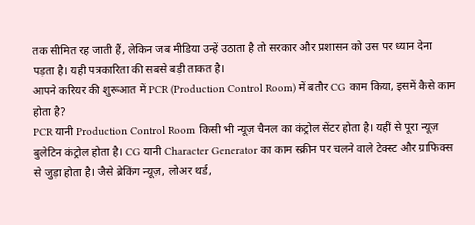तक सीमित रह जाती हैं, लेकिन जब मीडिया उन्हें उठाता है तो सरकार और प्रशासन को उस पर ध्यान देना पड़ता है। यही पत्रकारिता की सबसे बड़ी ताकत है।
आपने करियर की शुरूआत में PCR (Production Control Room) में बतौर CG काम किया, इसमें कैसे काम होता है?
PCR यानी Production Control Room किसी भी न्यूज़ चैनल का कंट्रोल सेंटर होता है। यहीं से पूरा न्यूज़ बुलेटिन कंट्रोल होता है। CG यानी Character Generator का काम स्क्रीन पर चलने वाले टेक्स्ट और ग्राफिक्स से जुड़ा होता है। जैसे ब्रेकिंग न्यूज़, लोअर थर्ड,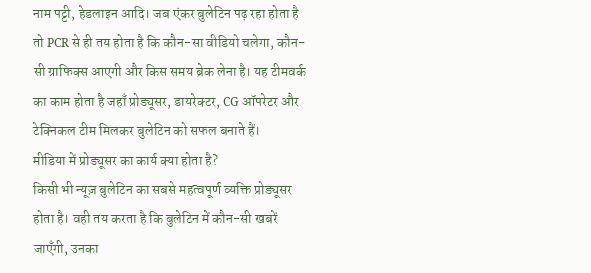नाम पट्टी, हेडलाइन आदि। जब एंकर बुलेटिन पढ़ रहा होता है तो PCR से ही तय होता है कि कौन-सा वीडियो चलेगा, कौन-सी ग्राफिक्स आएगी और किस समय ब्रेक लेना है। यह टीमवर्क का काम होता है जहाँ प्रोड्यूसर, डायरेक्टर, CG ऑपरेटर और टेक्निकल टीम मिलकर बुलेटिन को सफल बनाते हैं।
मीडिया में प्रोड्यूसर का कार्य क्या होता है?
किसी भी न्यूज़ बुलेटिन का सबसे महत्वपूर्ण व्यक्ति प्रोड्यूसर होता है। वही तय करता है कि बुलेटिन में कौन-सी खबरें जाएँगी, उनका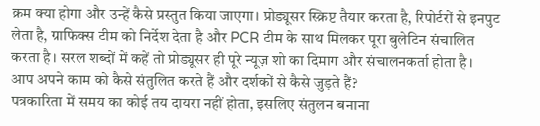क्रम क्या होगा और उन्हें कैसे प्रस्तुत किया जाएगा। प्रोड्यूसर स्क्रिप्ट तैयार करता है, रिपोर्टरों से इनपुट लेता है, ग्राफिक्स टीम को निर्देश देता है और PCR टीम के साथ मिलकर पूरा बुलेटिन संचालित करता है। सरल शब्दों में कहें तो प्रोड्यूसर ही पूरे न्यूज़ शो का दिमाग और संचालनकर्ता होता है।
आप अपने काम को कैसे संतुलित करते हैं और दर्शकों से कैसे जुड़ते हैं?
पत्रकारिता में समय का कोई तय दायरा नहीं होता, इसलिए संतुलन बनाना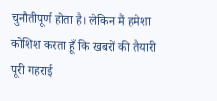चुनौतीपूर्ण होता है। लेकिन मैं हमेशा कोशिश करता हूँ कि खबरों की तैयारी पूरी गहराई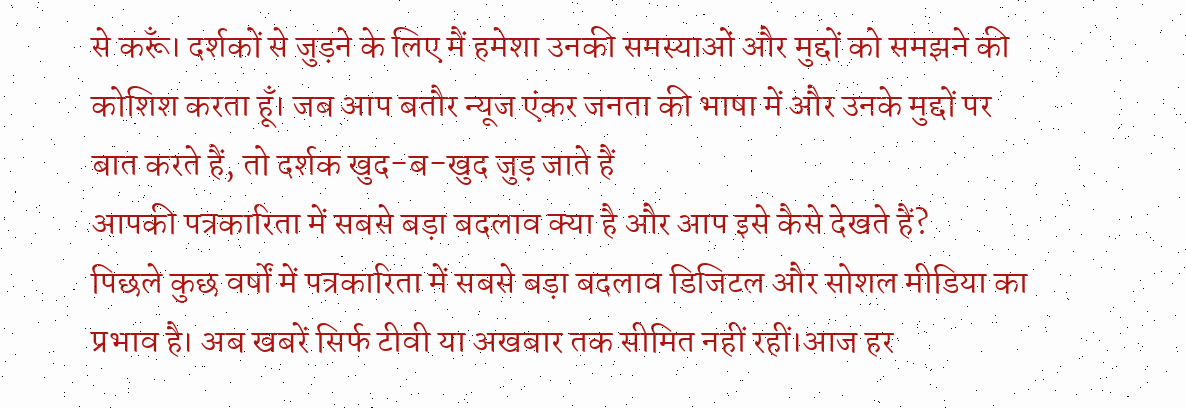से करूँ। दर्शकों से जुड़ने के लिए मैं हमेशा उनकी समस्याओं और मुद्दों को समझने की कोशिश करता हूँ। जब आप बतौर न्यूज एंकर जनता की भाषा में और उनके मुद्दों पर बात करते हैं, तो दर्शक खुद-ब-खुद जुड़ जाते हैं
आपकी पत्रकारिता में सबसे बड़ा बदलाव क्या है और आप इसे कैसे देखते हैं?
पिछले कुछ वर्षों में पत्रकारिता में सबसे बड़ा बदलाव डिजिटल और सोशल मीडिया का प्रभाव है। अब खबरें सिर्फ टीवी या अखबार तक सीमित नहीं रहीं।आज हर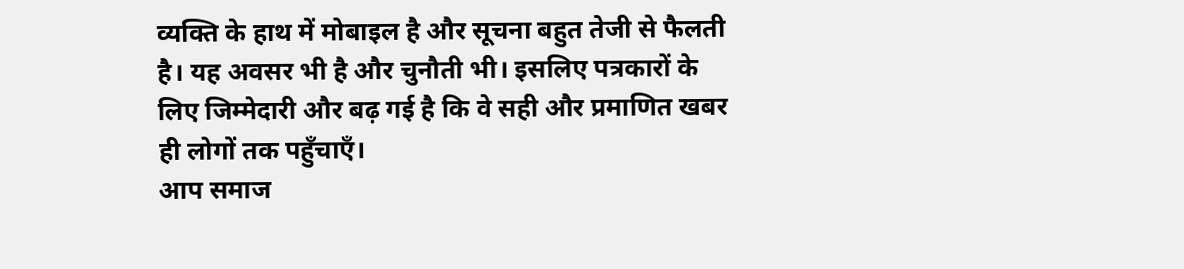व्यक्ति के हाथ में मोबाइल है और सूचना बहुत तेजी से फैलती है। यह अवसर भी है और चुनौती भी। इसलिए पत्रकारों के लिए जिम्मेदारी और बढ़ गई है कि वे सही और प्रमाणित खबर ही लोगों तक पहुँचाएँ।
आप समाज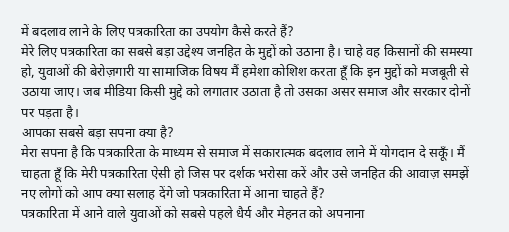में बदलाव लाने के लिए पत्रकारिता का उपयोग कैसे करते हैं?
मेरे लिए पत्रकारिता का सबसे बड़ा उद्देश्य जनहित के मुद्दों को उठाना है। चाहे वह किसानों की समस्या हो, युवाओं की बेरोज़गारी या सामाजिक विषय मैं हमेशा कोशिश करता हूँ कि इन मुद्दों को मजबूती से उठाया जाए। जब मीडिया किसी मुद्दे को लगातार उठाता है तो उसका असर समाज और सरकार दोनों पर पड़ता है।
आपका सबसे बड़ा सपना क्या है?
मेरा सपना है कि पत्रकारिता के माध्यम से समाज में सकारात्मक बदलाव लाने में योगदान दे सकूँ। मैं चाहता हूँ कि मेरी पत्रकारिता ऐसी हो जिस पर दर्शक भरोसा करें और उसे जनहित की आवाज़ समझें
नए लोगों को आप क्या सलाह देंगे जो पत्रकारिता में आना चाहते हैं?
पत्रकारिता में आने वाले युवाओं को सबसे पहले धैर्य और मेहनत को अपनाना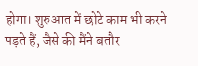होगा। शुरुआत में छोटे काम भी करने पड़ते हैं, जैसे की मैंने बतौर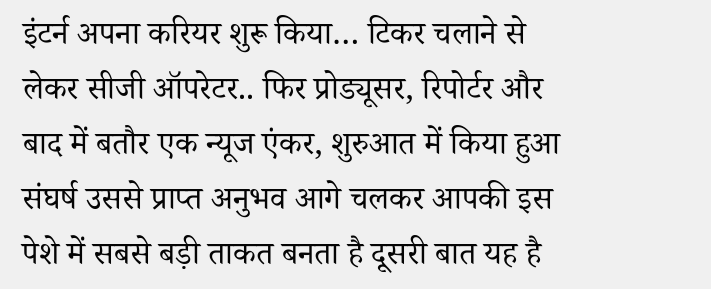इंटर्न अपना करियर शुरू किया… टिकर चलाने से लेकर सीजी ऑपरेटर.. फिर प्रोड्यूसर, रिपोर्टर और बाद में बतौर एक न्यूज एंकर, शुरुआत में किया हुआ संघर्ष उससे प्राप्त अनुभव आगे चलकर आपकी इस पेशे में सबसे बड़ी ताकत बनता है दूसरी बात यह है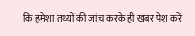कि हमेशा तथ्यों की जांच करके ही खबर पेश करें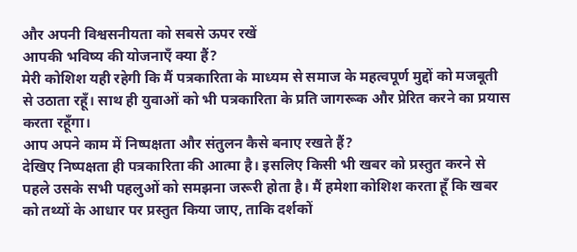और अपनी विश्वसनीयता को सबसे ऊपर रखें
आपकी भविष्य की योजनाएँ क्या हैं?
मेरी कोशिश यही रहेगी कि मैं पत्रकारिता के माध्यम से समाज के महत्वपूर्ण मुद्दों को मजबूती से उठाता रहूँ। साथ ही युवाओं को भी पत्रकारिता के प्रति जागरूक और प्रेरित करने का प्रयास करता रहूँगा।
आप अपने काम में निष्पक्षता और संतुलन कैसे बनाए रखते हैं?
देखिए निष्पक्षता ही पत्रकारिता की आत्मा है। इसलिए किसी भी खबर को प्रस्तुत करने से पहले उसके सभी पहलुओं को समझना जरूरी होता है। मैं हमेशा कोशिश करता हूँ कि खबर को तथ्यों के आधार पर प्रस्तुत किया जाए, ताकि दर्शकों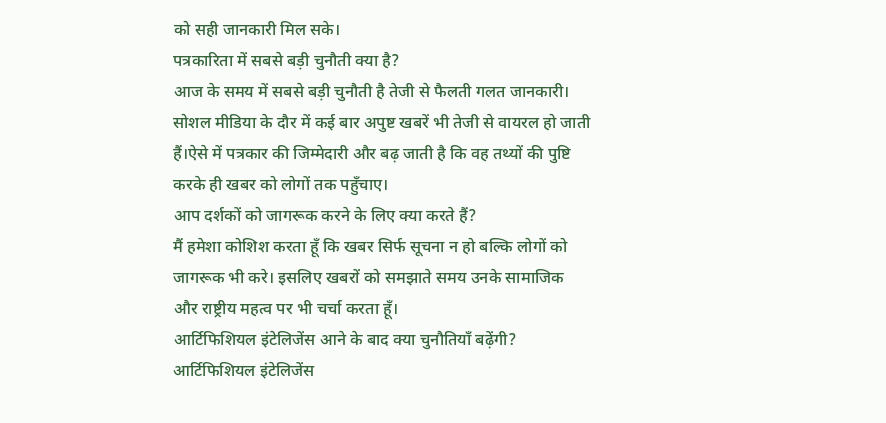को सही जानकारी मिल सके।
पत्रकारिता में सबसे बड़ी चुनौती क्या है?
आज के समय में सबसे बड़ी चुनौती है तेजी से फैलती गलत जानकारी। सोशल मीडिया के दौर में कई बार अपुष्ट खबरें भी तेजी से वायरल हो जाती हैं।ऐसे में पत्रकार की जिम्मेदारी और बढ़ जाती है कि वह तथ्यों की पुष्टि करके ही खबर को लोगों तक पहुँचाए।
आप दर्शकों को जागरूक करने के लिए क्या करते हैं?
मैं हमेशा कोशिश करता हूँ कि खबर सिर्फ सूचना न हो बल्कि लोगों को जागरूक भी करे। इसलिए खबरों को समझाते समय उनके सामाजिक और राष्ट्रीय महत्व पर भी चर्चा करता हूँ।
आर्टिफिशियल इंटेलिजेंस आने के बाद क्या चुनौतियाँ बढ़ेंगी?
आर्टिफिशियल इंटेलिजेंस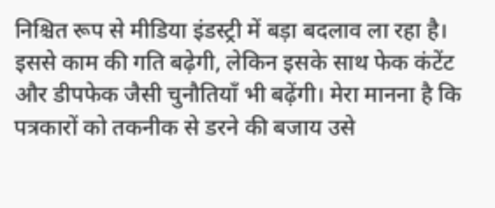निश्चित रूप से मीडिया इंडस्ट्री में बड़ा बदलाव ला रहा है। इससे काम की गति बढ़ेगी, लेकिन इसके साथ फेक कंटेंट और डीपफेक जैसी चुनौतियाँ भी बढ़ेंगी। मेरा मानना है कि पत्रकारों को तकनीक से डरने की बजाय उसे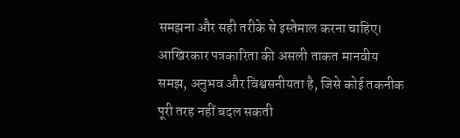समझना और सही तरीके से इस्तेमाल करना चाहिए। आखिरकार पत्रकारिता की असली ताकत मानवीय समझ, अनुभव और विश्वसनीयता है, जिसे कोई तकनीक पूरी तरह नहीं बदल सकती